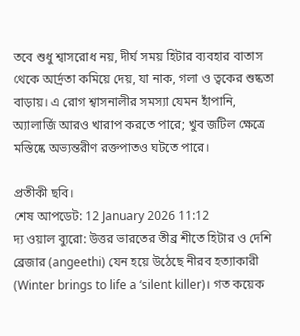তবে শুধু শ্বাসরোধ নয়, দীর্ঘ সময় হিটার ব্যবহার বাতাস থেকে আর্দ্রতা কমিয়ে দেয়, যা নাক, গলা ও ত্বকের শুষ্কতা বাড়ায়। এ রোগ শ্বাসনালীর সমস্যা যেমন হাঁপানি, অ্যালার্জি আরও খারাপ করতে পারে; খুব জটিল ক্ষেত্রে মস্তিষ্কে অভ্যন্তরীণ রক্তপাতও ঘটতে পারে।

প্রতীকী ছবি।
শেষ আপডেট: 12 January 2026 11:12
দ্য ওয়াল ব্যুরো: উত্তর ভারতের তীব্র শীতে হিটার ও দেশি ব্রেজার (angeethi) যেন হয়ে উঠেছে নীরব হত্যাকারী (Winter brings to life a ‘silent killer)। গত কয়েক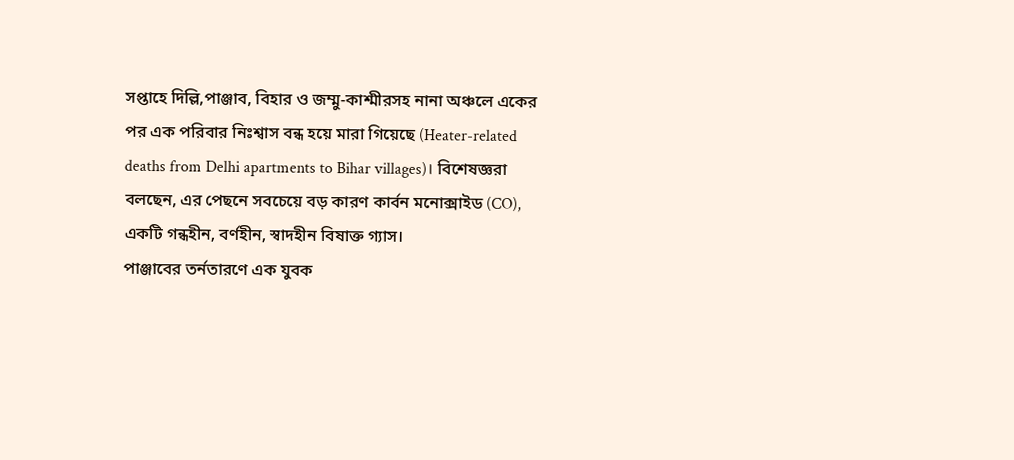সপ্তাহে দিল্লি,পাঞ্জাব, বিহার ও জম্মু-কাশ্মীরসহ নানা অঞ্চলে একের পর এক পরিবার নিঃশ্বাস বন্ধ হয়ে মারা গিয়েছে (Heater-related deaths from Delhi apartments to Bihar villages)। বিশেষজ্ঞরা বলছেন, এর পেছনে সবচেয়ে বড় কারণ কার্বন মনোক্সাইড (CO), একটি গন্ধহীন, বর্ণহীন, স্বাদহীন বিষাক্ত গ্যাস।
পাঞ্জাবের তর্নতারণে এক যুবক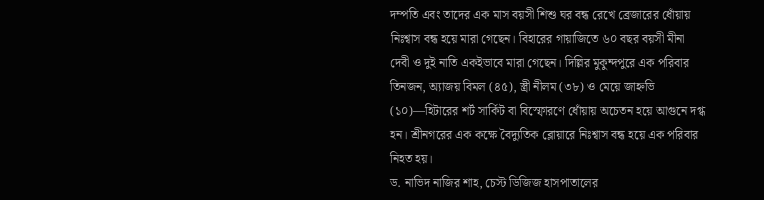দম্পতি এবং তাদের এক মাস বয়সী শিশু ঘর বন্ধ রেখে ব্রেজারের ধোঁয়ায় নিঃশ্বাস বন্ধ হয়ে মারা গেছেন। বিহারের গায়াজিতে ৬০ বছর বয়সী মীনা দেবী ও দুই নাতি একইভাবে মারা গেছেন। দিল্লির মুকুন্দপুরে এক পরিবার তিনজন, অ্যাজয় বিমল (৪৫), স্ত্রী নীলম (৩৮) ও মেয়ে জাহ্নভি (১০)—হিটারের শর্ট সার্কিট বা বিস্ফোরণে ধোঁয়ায় অচেতন হয়ে আগুনে দগ্ধ হন। শ্রীনগরের এক কক্ষে বৈদ্যুতিক ব্লোয়ারে নিঃশ্বাস বন্ধ হয়ে এক পরিবার নিহত হয়।
ড. নাভিদ নাজির শাহ, চেস্ট ডিজিজ হাসপাতালের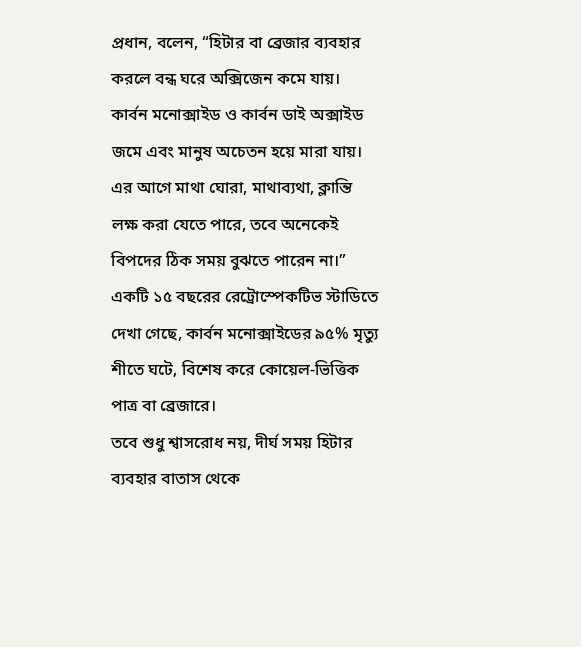প্রধান, বলেন, “হিটার বা ব্রেজার ব্যবহার করলে বন্ধ ঘরে অক্সিজেন কমে যায়। কার্বন মনোক্সাইড ও কার্বন ডাই অক্সাইড জমে এবং মানুষ অচেতন হয়ে মারা যায়। এর আগে মাথা ঘোরা, মাথাব্যথা, ক্লান্তি লক্ষ করা যেতে পারে, তবে অনেকেই বিপদের ঠিক সময় বুঝতে পারেন না।”
একটি ১৫ বছরের রেট্রোস্পেকটিভ স্টাডিতে দেখা গেছে, কার্বন মনোক্সাইডের ৯৫% মৃত্যু শীতে ঘটে, বিশেষ করে কোয়েল-ভিত্তিক পাত্র বা ব্রেজারে।
তবে শুধু শ্বাসরোধ নয়, দীর্ঘ সময় হিটার ব্যবহার বাতাস থেকে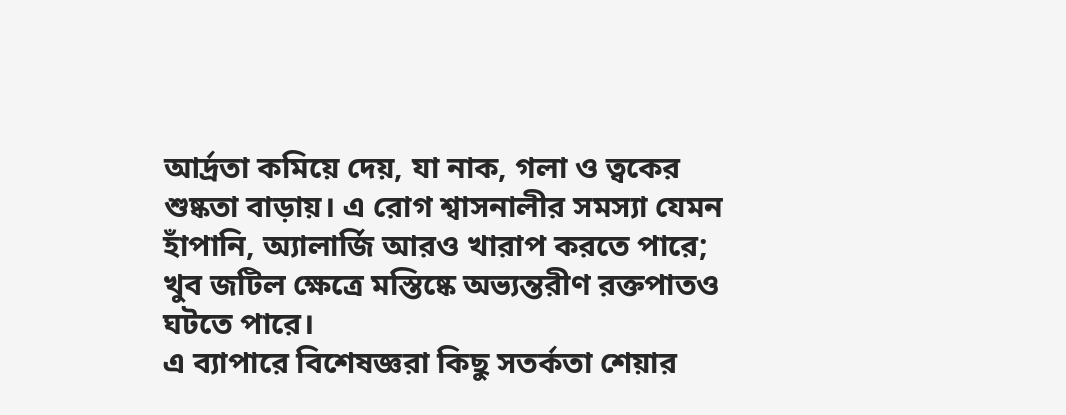আর্দ্রতা কমিয়ে দেয়, যা নাক, গলা ও ত্বকের শুষ্কতা বাড়ায়। এ রোগ শ্বাসনালীর সমস্যা যেমন হাঁপানি, অ্যালার্জি আরও খারাপ করতে পারে; খুব জটিল ক্ষেত্রে মস্তিষ্কে অভ্যন্তরীণ রক্তপাতও ঘটতে পারে।
এ ব্যাপারে বিশেষজ্ঞরা কিছু সতর্কতা শেয়ার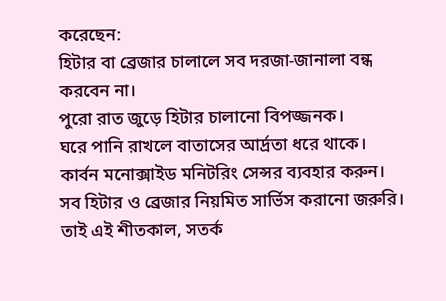করেছেন:
হিটার বা ব্রেজার চালালে সব দরজা-জানালা বন্ধ করবেন না।
পুরো রাত জুড়ে হিটার চালানো বিপজ্জনক।
ঘরে পানি রাখলে বাতাসের আর্দ্রতা ধরে থাকে।
কার্বন মনোক্সাইড মনিটরিং সেন্সর ব্যবহার করুন।
সব হিটার ও ব্রেজার নিয়মিত সার্ভিস করানো জরুরি।
তাই এই শীতকাল, সতর্ক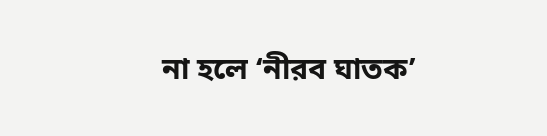না হলে ‘নীরব ঘাতক’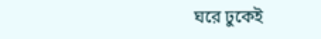ঘরে ঢুকেই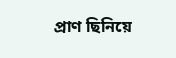প্রাণ ছিনিয়ে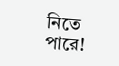নিতে পারে!